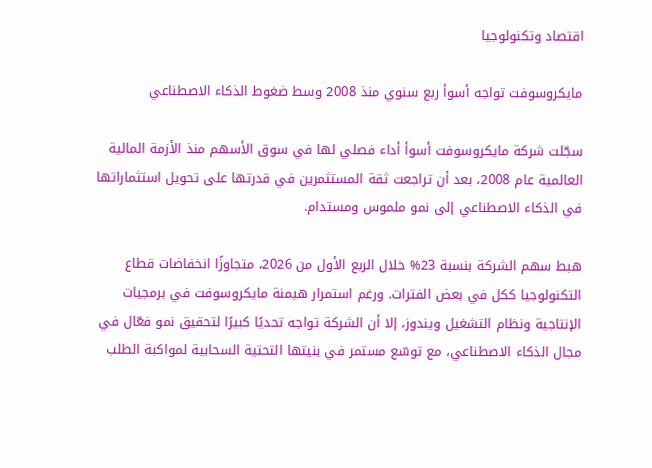اقتصاد وتكنولوجيا

مايكروسوفت تواجه أسوأ ربع سنوي منذ 2008 وسط ضغوط الذكاء الاصطناعي

سجّلت شركة مايكروسوفت أسوأ أداء فصلي لها في سوق الأسهم منذ الأزمة المالية العالمية عام 2008، بعد أن تراجعت ثقة المستثمرين في قدرتها على تحويل استثماراتها في الذكاء الاصطناعي إلى نمو ملموس ومستدام.

هبط سهم الشركة بنسبة 23% خلال الربع الأول من 2026، متجاوزًا انخفاضات قطاع التكنولوجيا ككل في بعض الفترات. ورغم استمرار هيمنة مايكروسوفت في برمجيات الإنتاجية ونظام التشغيل ويندوز، إلا أن الشركة تواجه تحديًا كبيرًا لتحقيق نمو فعّال في مجال الذكاء الاصطناعي، مع توسّع مستمر في بنيتها التحتية السحابية لمواكبة الطلب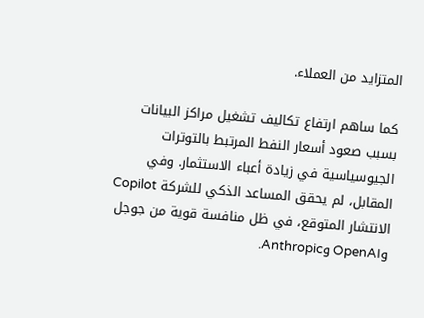المتزايد من العملاء.

كما ساهم ارتفاع تكاليف تشغيل مراكز البيانات بسبب صعود أسعار النفط المرتبط بالتوترات الجيوسياسية في زيادة أعباء الاستثمار. وفي المقابل، لم يحقق المساعد الذكي للشركة Copilot الانتشار المتوقع، في ظل منافسة قوية من جوجل وOpenAI وAnthropic.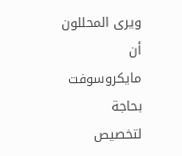ويرى المحللون أن مايكروسوفت بحاجة لتخصيص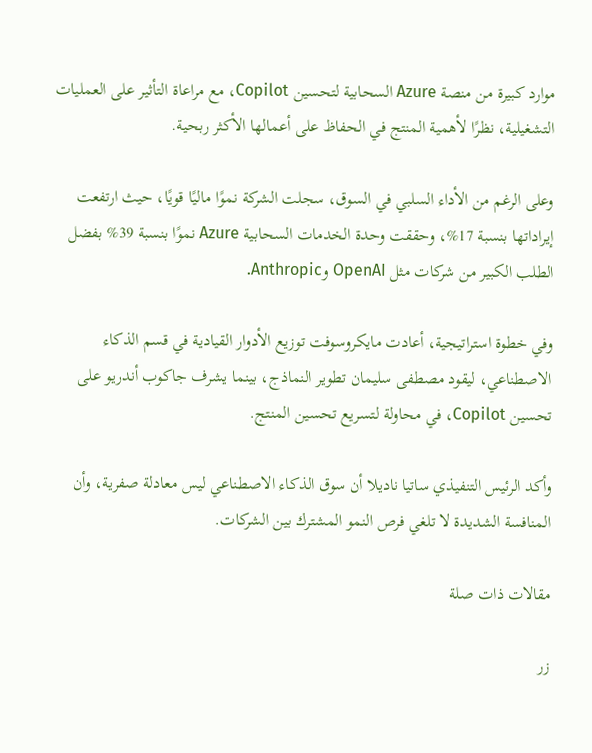موارد كبيرة من منصة Azure السحابية لتحسين Copilot، مع مراعاة التأثير على العمليات التشغيلية، نظرًا لأهمية المنتج في الحفاظ على أعمالها الأكثر ربحية.

وعلى الرغم من الأداء السلبي في السوق، سجلت الشركة نموًا ماليًا قويًا، حيث ارتفعت إيراداتها بنسبة 17%، وحققت وحدة الخدمات السحابية Azure نموًا بنسبة 39% بفضل الطلب الكبير من شركات مثل OpenAI وAnthropic.

وفي خطوة استراتيجية، أعادت مايكروسوفت توزيع الأدوار القيادية في قسم الذكاء الاصطناعي، ليقود مصطفى سليمان تطوير النماذج، بينما يشرف جاكوب أندريو على تحسين Copilot، في محاولة لتسريع تحسين المنتج.

وأكد الرئيس التنفيذي ساتيا ناديلا أن سوق الذكاء الاصطناعي ليس معادلة صفرية، وأن المنافسة الشديدة لا تلغي فرص النمو المشترك بين الشركات.

مقالات ذات صلة

زر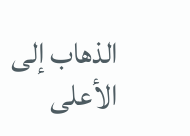الذهاب إلى الأعلى